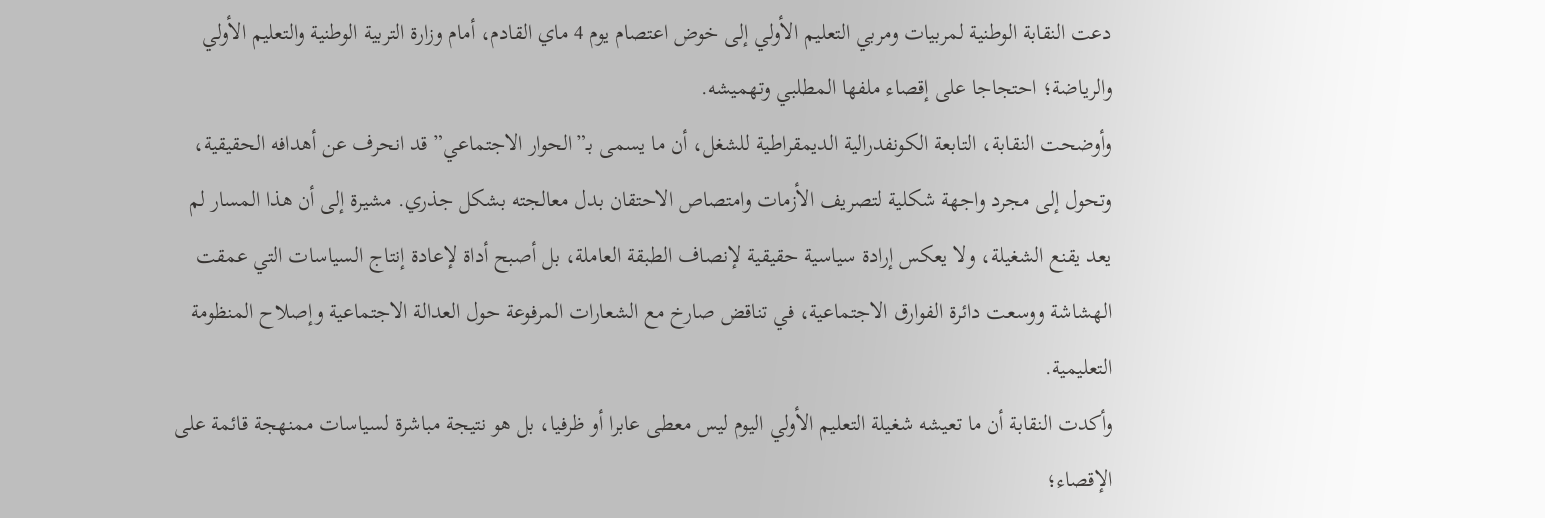دعت النقابة الوطنية لمربيات ومربي التعليم الأولي إلى خوض اعتصام يوم 4 ماي القادم، أمام وزارة التربية الوطنية والتعليم الأولي والرياضة؛ احتجاجا على إقصاء ملفها المطلبي وتهميشه.
وأوضحت النقابة، التابعة الكونفدرالية الديمقراطية للشغل، أن ما يسمى بـ”الحوار الاجتماعي” قد انحرف عن أهدافه الحقيقية، وتحول إلى مجرد واجهة شكلية لتصريف الأزمات وامتصاص الاحتقان بدل معالجته بشكل جذري. مشيرة إلى أن هذا المسار لم يعد يقنع الشغيلة، ولا يعكس إرادة سياسية حقيقية لإنصاف الطبقة العاملة، بل أصبح أداة لإعادة إنتاج السياسات التي عمقت الهشاشة ووسعت دائرة الفوارق الاجتماعية، في تناقض صارخ مع الشعارات المرفوعة حول العدالة الاجتماعية وإصلاح المنظومة التعليمية.
وأكدت النقابة أن ما تعيشه شغيلة التعليم الأولي اليوم ليس معطى عابرا أو ظرفيا، بل هو نتيجة مباشرة لسياسات ممنهجة قائمة على الإقصاء؛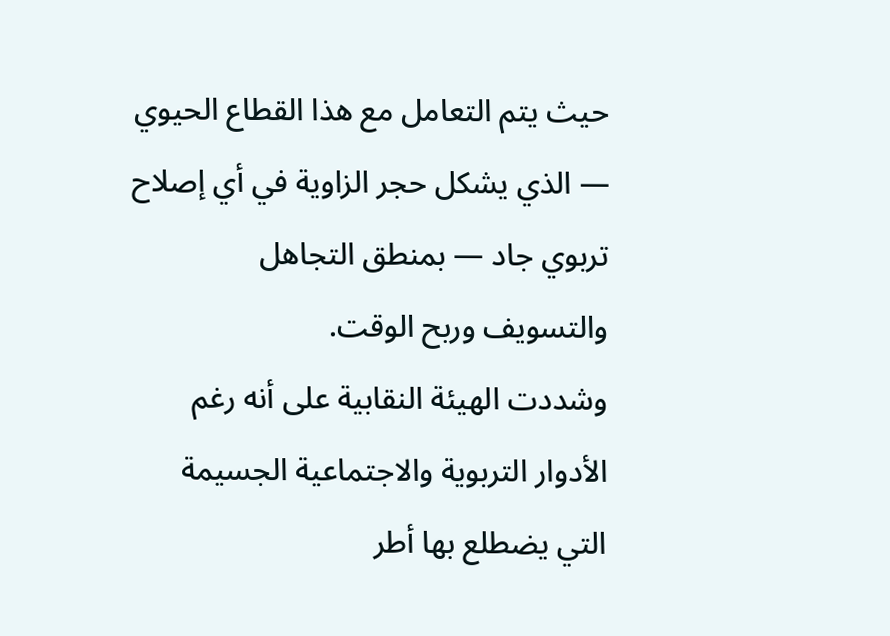حيث يتم التعامل مع هذا القطاع الحيوي — الذي يشكل حجر الزاوية في أي إصلاح تربوي جاد — بمنطق التجاهل والتسويف وربح الوقت.
وشددت الهيئة النقابية على أنه رغم الأدوار التربوية والاجتماعية الجسيمة التي يضطلع بها أطر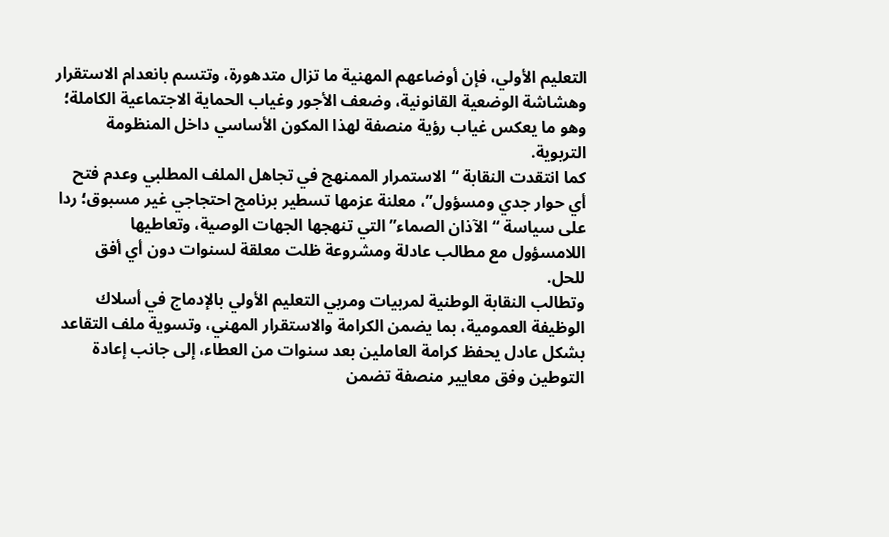التعليم الأولي، فإن أوضاعهم المهنية ما تزال متدهورة، وتتسم بانعدام الاستقرار وهشاشة الوضعية القانونية، وضعف الأجور وغياب الحماية الاجتماعية الكاملة؛ وهو ما يعكس غياب رؤية منصفة لهذا المكون الأساسي داخل المنظومة التربوية.
كما انتقدت النقابة “الاستمرار الممنهج في تجاهل الملف المطلبي وعدم فتح أي حوار جدي ومسؤول”، معلنة عزمها تسطير برنامج احتجاجي غير مسبوق؛ ردا على سياسة “الآذان الصماء” التي تنهجها الجهات الوصية، وتعاطيها اللامسؤول مع مطالب عادلة ومشروعة ظلت معلقة لسنوات دون أي أفق للحل.
وتطالب النقابة الوطنية لمربيات ومربي التعليم الأولي بالإدماج في أسلاك الوظيفة العمومية، بما يضمن الكرامة والاستقرار المهني، وتسوية ملف التقاعد بشكل عادل يحفظ كرامة العاملين بعد سنوات من العطاء، إلى جانب إعادة التوطين وفق معايير منصفة تضمن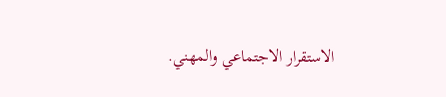الاستقرار الاجتماعي والمهني.